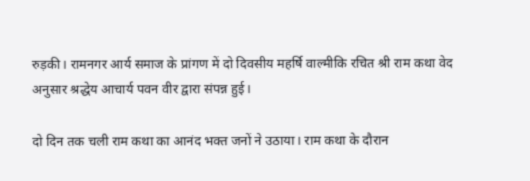रुड़की। रामनगर आर्य समाज के प्रांगण में दो दिवसीय महर्षि वाल्मीकि रचित श्री राम कथा वेद अनुसार श्रद्धेय आचार्य पवन वीर द्वारा संपन्न हुई।

दो दिन तक चली राम कथा का आनंद भक्त जनों ने उठाया। राम कथा के दौरान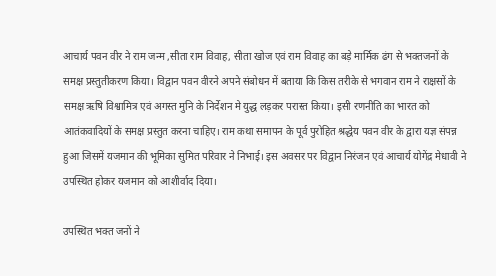आचार्य पवन वीर ने राम जन्म ,सीता राम विवाह, सीता खोज एवं राम विवाह का बड़े मार्मिक ढंग से भक्तजनों के समक्ष प्रस्तुतीकरण किया। विद्वान पवन वीरने अपने संबोधन में बताया कि किस तरीके से भगवान राम ने राक्षसों के समक्ष ऋषि विश्वामित्र एवं अगस्त मुनि के निर्देशन मे युद्ध लड़कर परास्त किया। इसी रणनीति का भारत को आतंकवादियों के समक्ष प्रस्तुत करना चाहिए। राम कथा समापन के पूर्व पुरोहित श्रद्धेय पवन वीर के द्वारा यज्ञ संपन्न हुआ जिसमें यजमान की भूमिका सुमित परिवार ने निभाई। इस अवसर पर विद्वान निरंजन एवं आचार्य योगेंद्र मेधावी ने उपस्थित होकर यजमान को आशीर्वाद दिया।

उपस्थित भक्त जनों ने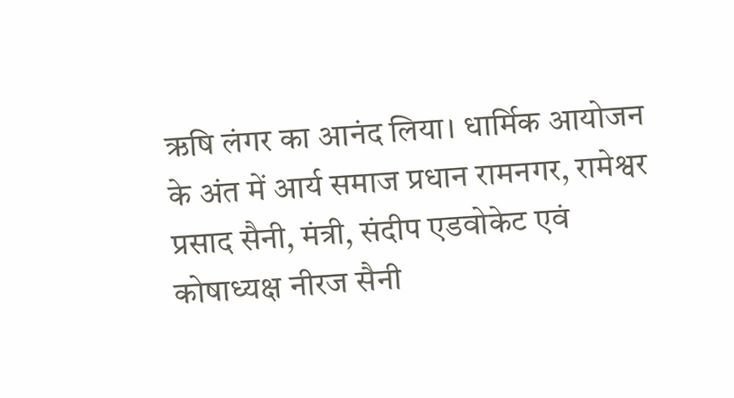ऋषि लंगर का आनंद लिया। धार्मिक आयोजन के अंत में आर्य समाज प्रधान रामनगर, रामेश्वर प्रसाद सैनी, मंत्री, संदीप एडवोकेट एवं कोषाध्यक्ष नीरज सैनी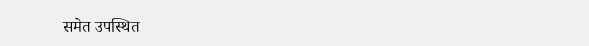समेत उपस्थित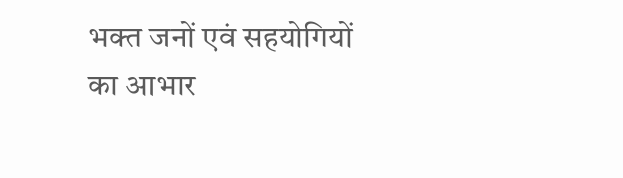भक्त जनों एवं सहयोगियों का आभार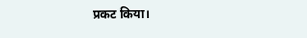प्रकट किया।